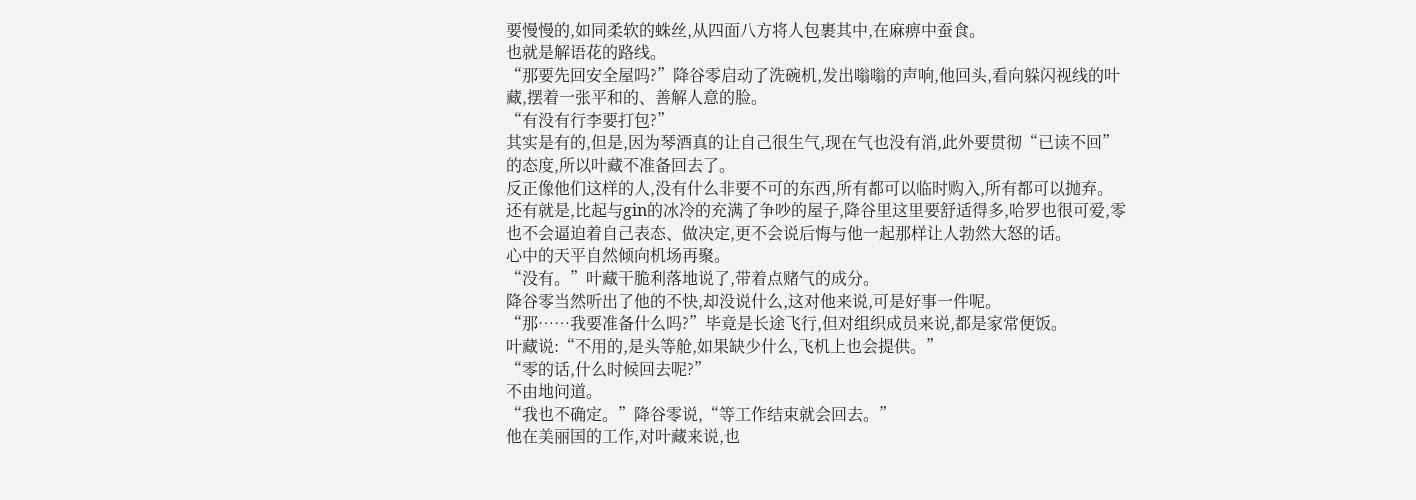要慢慢的,如同柔软的蛛丝,从四面八方将人包裹其中,在麻痹中蚕食。
也就是解语花的路线。
“那要先回安全屋吗?”降谷零启动了洗碗机,发出嗡嗡的声响,他回头,看向躲闪视线的叶藏,摆着一张平和的、善解人意的脸。
“有没有行李要打包?”
其实是有的,但是,因为琴酒真的让自己很生气,现在气也没有消,此外要贯彻“已读不回”的态度,所以叶藏不准备回去了。
反正像他们这样的人,没有什么非要不可的东西,所有都可以临时购入,所有都可以抛弃。
还有就是,比起与gin的冰冷的充满了争吵的屋子,降谷里这里要舒适得多,哈罗也很可爱,零也不会逼迫着自己表态、做决定,更不会说后悔与他一起那样让人勃然大怒的话。
心中的天平自然倾向机场再聚。
“没有。”叶藏干脆利落地说了,带着点赌气的成分。
降谷零当然听出了他的不快,却没说什么,这对他来说,可是好事一件呢。
“那……我要准备什么吗?”毕竟是长途飞行,但对组织成员来说,都是家常便饭。
叶藏说:“不用的,是头等舱,如果缺少什么,飞机上也会提供。”
“零的话,什么时候回去呢?”
不由地问道。
“我也不确定。”降谷零说,“等工作结束就会回去。”
他在美丽国的工作,对叶藏来说,也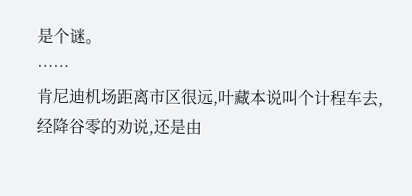是个谜。
……
肯尼迪机场距离市区很远,叶藏本说叫个计程车去,经降谷零的劝说,还是由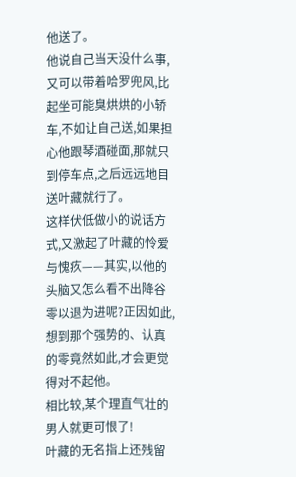他送了。
他说自己当天没什么事,又可以带着哈罗兜风,比起坐可能臭烘烘的小轿车,不如让自己送,如果担心他跟琴酒碰面,那就只到停车点,之后远远地目送叶藏就行了。
这样伏低做小的说话方式,又激起了叶藏的怜爱与愧疚——其实,以他的头脑又怎么看不出降谷零以退为进呢?正因如此,想到那个强势的、认真的零竟然如此,才会更觉得对不起他。
相比较,某个理直气壮的男人就更可恨了!
叶藏的无名指上还残留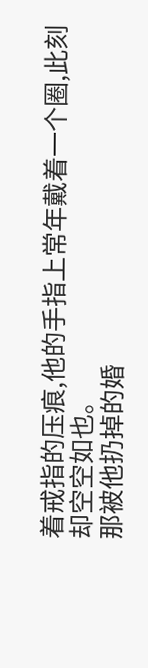着戒指的压痕,他的手指上常年戴着一个圈,此刻却空空如也。
那被他扔掉的婚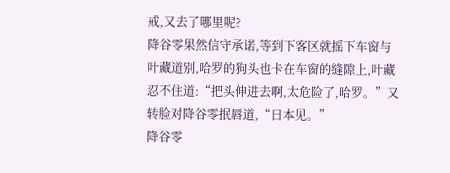戒,又去了哪里呢?
降谷零果然信守承诺,等到下客区就摇下车窗与叶藏道别,哈罗的狗头也卡在车窗的缝隙上,叶藏忍不住道:“把头伸进去啊,太危险了,哈罗。”又转脸对降谷零抿唇道,“日本见。”
降谷零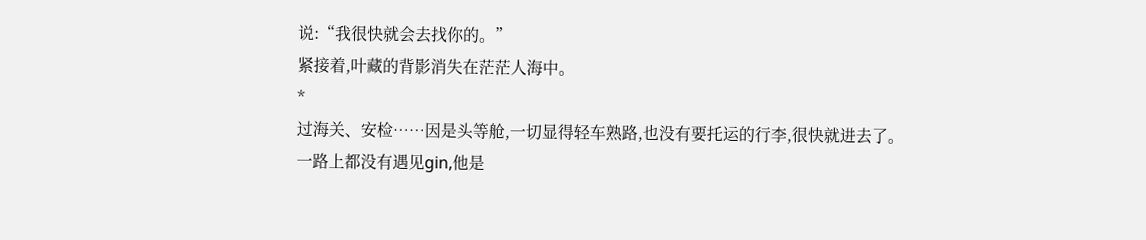说:“我很快就会去找你的。”
紧接着,叶藏的背影消失在茫茫人海中。
*
过海关、安检……因是头等舱,一切显得轻车熟路,也没有要托运的行李,很快就进去了。
一路上都没有遇见gin,他是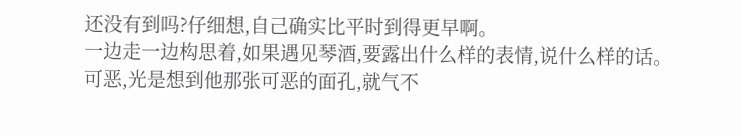还没有到吗?仔细想,自己确实比平时到得更早啊。
一边走一边构思着,如果遇见琴酒,要露出什么样的表情,说什么样的话。
可恶,光是想到他那张可恶的面孔,就气不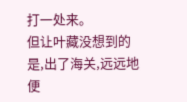打一处来。
但让叶藏没想到的是,出了海关,远远地便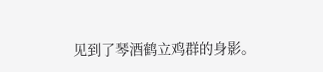见到了琴酒鹤立鸡群的身影。